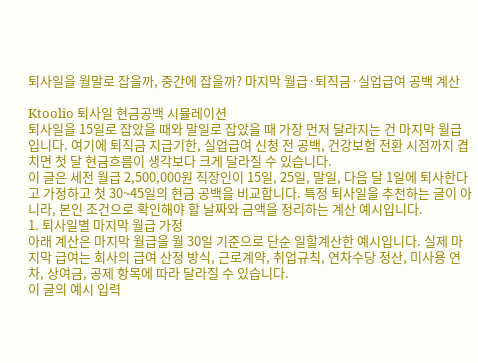퇴사일을 월말로 잡을까, 중간에 잡을까? 마지막 월급·퇴직금·실업급여 공백 계산

Ktoolio 퇴사일 현금공백 시뮬레이션
퇴사일을 15일로 잡았을 때와 말일로 잡았을 때 가장 먼저 달라지는 건 마지막 월급입니다. 여기에 퇴직금 지급기한, 실업급여 신청 전 공백, 건강보험 전환 시점까지 겹치면 첫 달 현금흐름이 생각보다 크게 달라질 수 있습니다.
이 글은 세전 월급 2,500,000원 직장인이 15일, 25일, 말일, 다음 달 1일에 퇴사한다고 가정하고 첫 30~45일의 현금 공백을 비교합니다. 특정 퇴사일을 추천하는 글이 아니라, 본인 조건으로 확인해야 할 날짜와 금액을 정리하는 계산 예시입니다.
1. 퇴사일별 마지막 월급 가정
아래 계산은 마지막 월급을 월 30일 기준으로 단순 일할계산한 예시입니다. 실제 마지막 급여는 회사의 급여 산정 방식, 근로계약, 취업규칙, 연차수당 정산, 미사용 연차, 상여금, 공제 항목에 따라 달라질 수 있습니다.
이 글의 예시 입력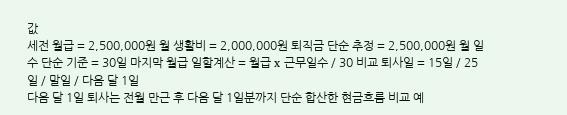값
세전 월급 = 2,500,000원 월 생활비 = 2,000,000원 퇴직금 단순 추정 = 2,500,000원 월 일수 단순 기준 = 30일 마지막 월급 일할계산 = 월급 x 근무일수 / 30 비교 퇴사일 = 15일 / 25일 / 말일 / 다음 달 1일
다음 달 1일 퇴사는 전월 만근 후 다음 달 1일분까지 단순 합산한 현금흐름 비교 예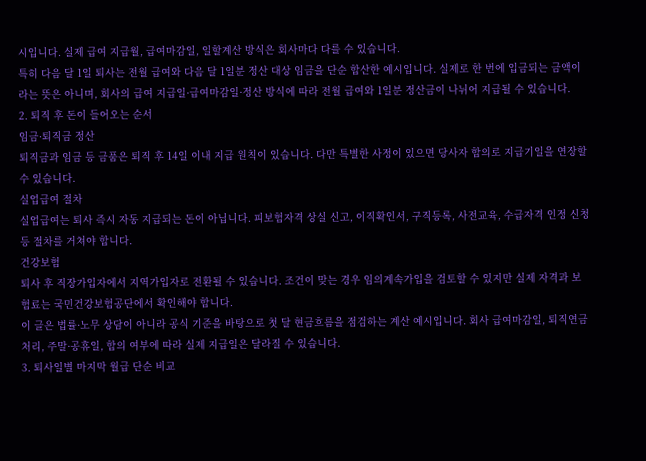시입니다. 실제 급여 지급월, 급여마감일, 일할계산 방식은 회사마다 다를 수 있습니다.
특히 다음 달 1일 퇴사는 전월 급여와 다음 달 1일분 정산 대상 임금을 단순 합산한 예시입니다. 실제로 한 번에 입금되는 금액이라는 뜻은 아니며, 회사의 급여 지급일·급여마감일·정산 방식에 따라 전월 급여와 1일분 정산금이 나뉘어 지급될 수 있습니다.
2. 퇴직 후 돈이 들어오는 순서
임금·퇴직금 정산
퇴직금과 임금 등 금품은 퇴직 후 14일 이내 지급 원칙이 있습니다. 다만 특별한 사정이 있으면 당사자 합의로 지급기일을 연장할 수 있습니다.
실업급여 절차
실업급여는 퇴사 즉시 자동 지급되는 돈이 아닙니다. 피보험자격 상실 신고, 이직확인서, 구직등록, 사전교육, 수급자격 인정 신청 등 절차를 거쳐야 합니다.
건강보험
퇴사 후 직장가입자에서 지역가입자로 전환될 수 있습니다. 조건이 맞는 경우 임의계속가입을 검토할 수 있지만 실제 자격과 보험료는 국민건강보험공단에서 확인해야 합니다.
이 글은 법률·노무 상담이 아니라 공식 기준을 바탕으로 첫 달 현금흐름을 점검하는 계산 예시입니다. 회사 급여마감일, 퇴직연금 처리, 주말·공휴일, 합의 여부에 따라 실제 지급일은 달라질 수 있습니다.
3. 퇴사일별 마지막 월급 단순 비교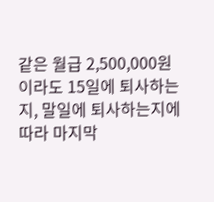같은 월급 2,500,000원이라도 15일에 퇴사하는지, 말일에 퇴사하는지에 따라 마지막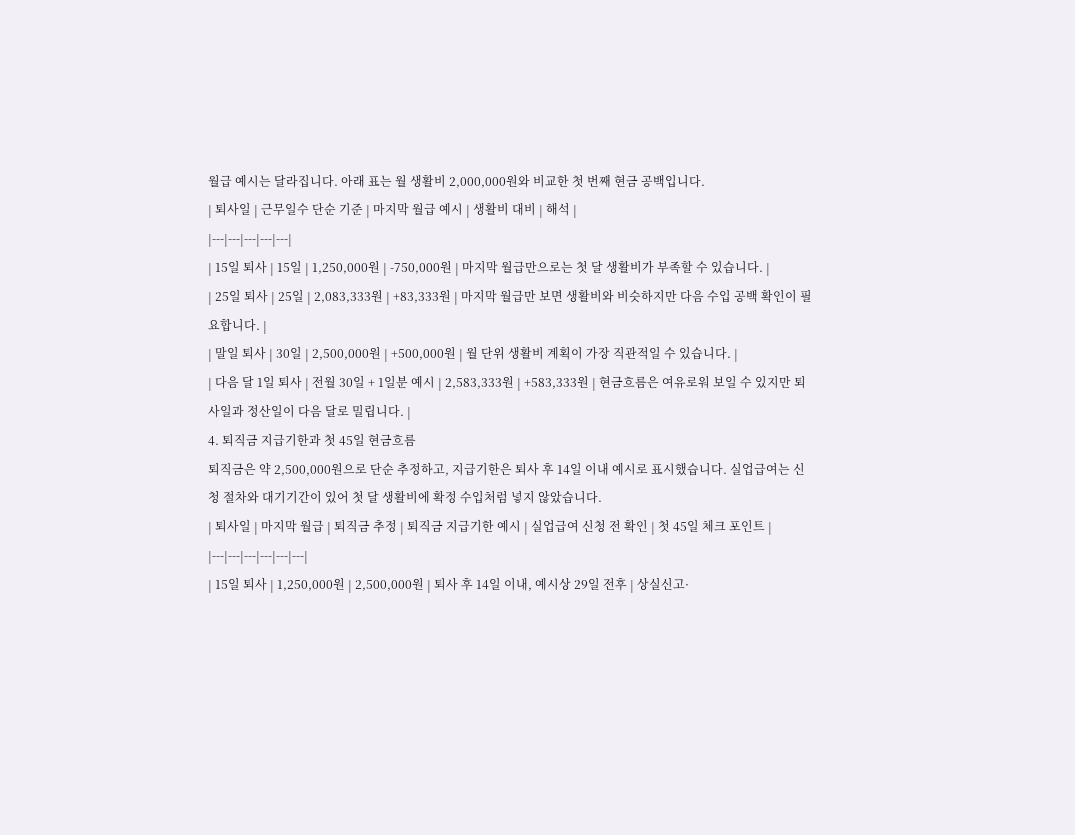월급 예시는 달라집니다. 아래 표는 월 생활비 2,000,000원와 비교한 첫 번째 현금 공백입니다.
| 퇴사일 | 근무일수 단순 기준 | 마지막 월급 예시 | 생활비 대비 | 해석 |
|---|---|---|---|---|
| 15일 퇴사 | 15일 | 1,250,000원 | -750,000원 | 마지막 월급만으로는 첫 달 생활비가 부족할 수 있습니다. |
| 25일 퇴사 | 25일 | 2,083,333원 | +83,333원 | 마지막 월급만 보면 생활비와 비슷하지만 다음 수입 공백 확인이 필요합니다. |
| 말일 퇴사 | 30일 | 2,500,000원 | +500,000원 | 월 단위 생활비 계획이 가장 직관적일 수 있습니다. |
| 다음 달 1일 퇴사 | 전월 30일 + 1일분 예시 | 2,583,333원 | +583,333원 | 현금흐름은 여유로워 보일 수 있지만 퇴사일과 정산일이 다음 달로 밀립니다. |
4. 퇴직금 지급기한과 첫 45일 현금흐름
퇴직금은 약 2,500,000원으로 단순 추정하고, 지급기한은 퇴사 후 14일 이내 예시로 표시했습니다. 실업급여는 신청 절차와 대기기간이 있어 첫 달 생활비에 확정 수입처럼 넣지 않았습니다.
| 퇴사일 | 마지막 월급 | 퇴직금 추정 | 퇴직금 지급기한 예시 | 실업급여 신청 전 확인 | 첫 45일 체크 포인트 |
|---|---|---|---|---|---|
| 15일 퇴사 | 1,250,000원 | 2,500,000원 | 퇴사 후 14일 이내, 예시상 29일 전후 | 상실신고·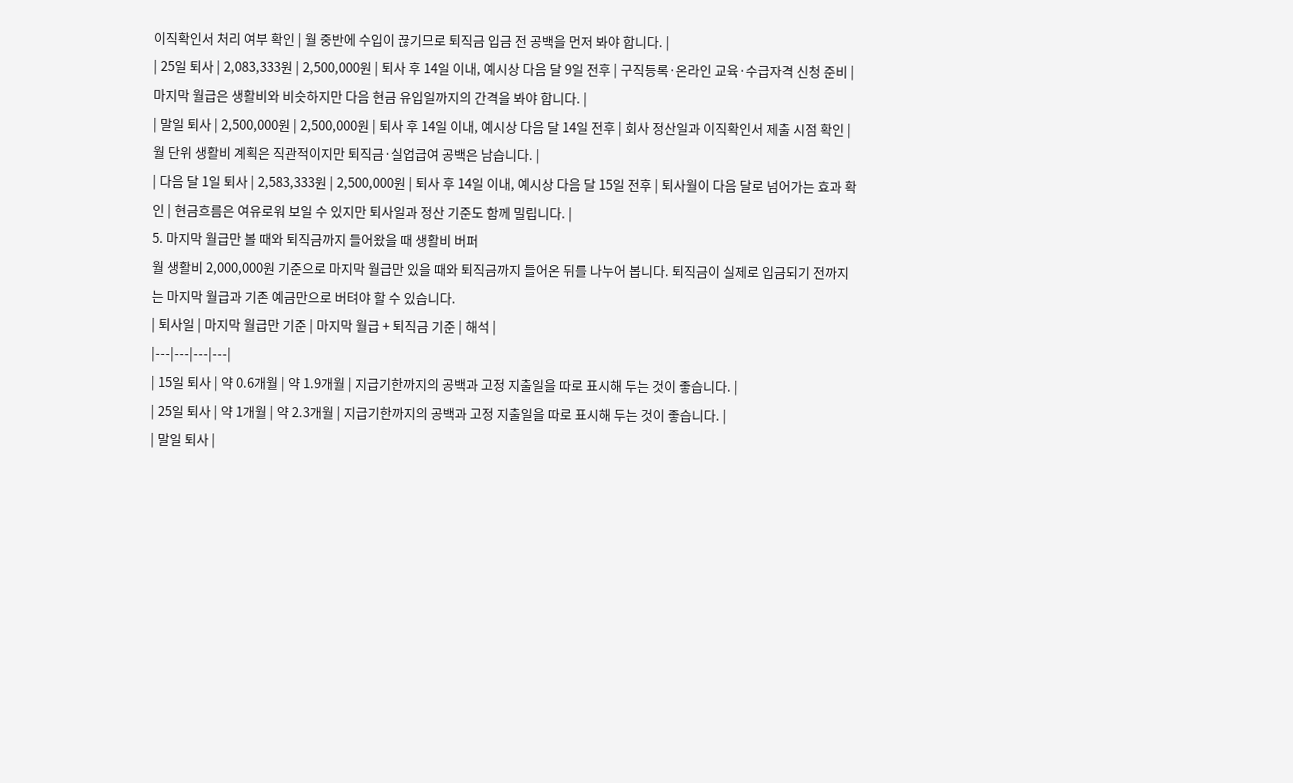이직확인서 처리 여부 확인 | 월 중반에 수입이 끊기므로 퇴직금 입금 전 공백을 먼저 봐야 합니다. |
| 25일 퇴사 | 2,083,333원 | 2,500,000원 | 퇴사 후 14일 이내, 예시상 다음 달 9일 전후 | 구직등록·온라인 교육·수급자격 신청 준비 | 마지막 월급은 생활비와 비슷하지만 다음 현금 유입일까지의 간격을 봐야 합니다. |
| 말일 퇴사 | 2,500,000원 | 2,500,000원 | 퇴사 후 14일 이내, 예시상 다음 달 14일 전후 | 회사 정산일과 이직확인서 제출 시점 확인 | 월 단위 생활비 계획은 직관적이지만 퇴직금·실업급여 공백은 남습니다. |
| 다음 달 1일 퇴사 | 2,583,333원 | 2,500,000원 | 퇴사 후 14일 이내, 예시상 다음 달 15일 전후 | 퇴사월이 다음 달로 넘어가는 효과 확인 | 현금흐름은 여유로워 보일 수 있지만 퇴사일과 정산 기준도 함께 밀립니다. |
5. 마지막 월급만 볼 때와 퇴직금까지 들어왔을 때 생활비 버퍼
월 생활비 2,000,000원 기준으로 마지막 월급만 있을 때와 퇴직금까지 들어온 뒤를 나누어 봅니다. 퇴직금이 실제로 입금되기 전까지는 마지막 월급과 기존 예금만으로 버텨야 할 수 있습니다.
| 퇴사일 | 마지막 월급만 기준 | 마지막 월급 + 퇴직금 기준 | 해석 |
|---|---|---|---|
| 15일 퇴사 | 약 0.6개월 | 약 1.9개월 | 지급기한까지의 공백과 고정 지출일을 따로 표시해 두는 것이 좋습니다. |
| 25일 퇴사 | 약 1개월 | 약 2.3개월 | 지급기한까지의 공백과 고정 지출일을 따로 표시해 두는 것이 좋습니다. |
| 말일 퇴사 |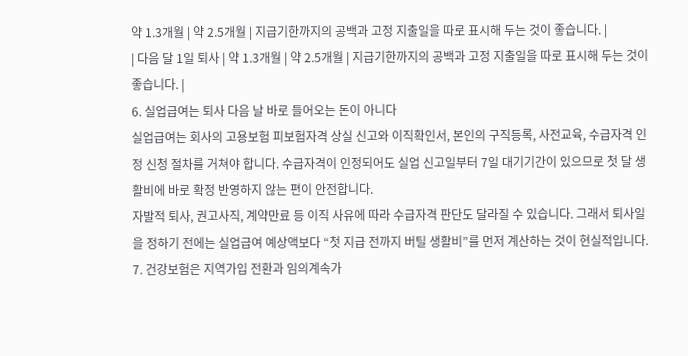약 1.3개월 | 약 2.5개월 | 지급기한까지의 공백과 고정 지출일을 따로 표시해 두는 것이 좋습니다. |
| 다음 달 1일 퇴사 | 약 1.3개월 | 약 2.5개월 | 지급기한까지의 공백과 고정 지출일을 따로 표시해 두는 것이 좋습니다. |
6. 실업급여는 퇴사 다음 날 바로 들어오는 돈이 아니다
실업급여는 회사의 고용보험 피보험자격 상실 신고와 이직확인서, 본인의 구직등록, 사전교육, 수급자격 인정 신청 절차를 거쳐야 합니다. 수급자격이 인정되어도 실업 신고일부터 7일 대기기간이 있으므로 첫 달 생활비에 바로 확정 반영하지 않는 편이 안전합니다.
자발적 퇴사, 권고사직, 계약만료 등 이직 사유에 따라 수급자격 판단도 달라질 수 있습니다. 그래서 퇴사일을 정하기 전에는 실업급여 예상액보다 “첫 지급 전까지 버틸 생활비”를 먼저 계산하는 것이 현실적입니다.
7. 건강보험은 지역가입 전환과 임의계속가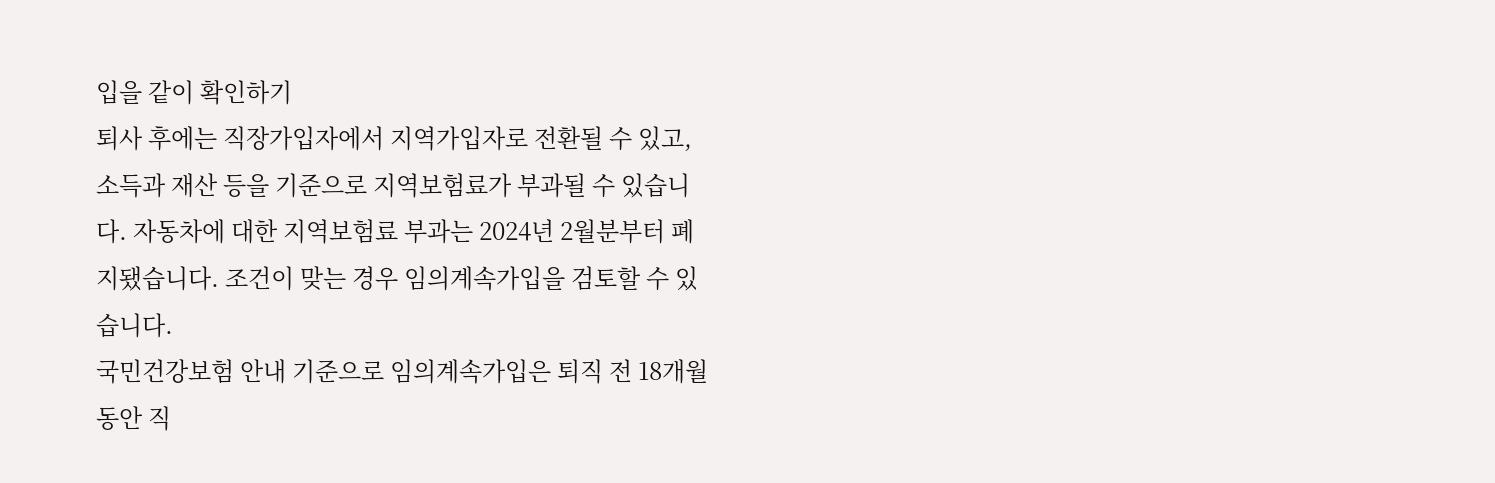입을 같이 확인하기
퇴사 후에는 직장가입자에서 지역가입자로 전환될 수 있고, 소득과 재산 등을 기준으로 지역보험료가 부과될 수 있습니다. 자동차에 대한 지역보험료 부과는 2024년 2월분부터 폐지됐습니다. 조건이 맞는 경우 임의계속가입을 검토할 수 있습니다.
국민건강보험 안내 기준으로 임의계속가입은 퇴직 전 18개월 동안 직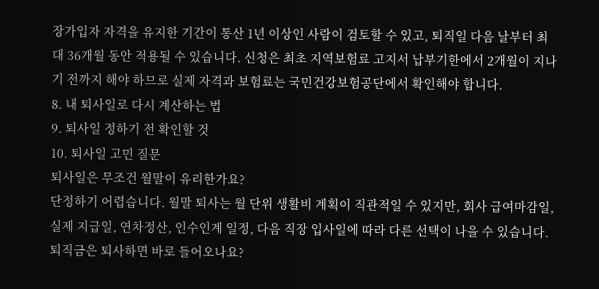장가입자 자격을 유지한 기간이 통산 1년 이상인 사람이 검토할 수 있고, 퇴직일 다음 날부터 최대 36개월 동안 적용될 수 있습니다. 신청은 최초 지역보험료 고지서 납부기한에서 2개월이 지나기 전까지 해야 하므로 실제 자격과 보험료는 국민건강보험공단에서 확인해야 합니다.
8. 내 퇴사일로 다시 계산하는 법
9. 퇴사일 정하기 전 확인할 것
10. 퇴사일 고민 질문
퇴사일은 무조건 월말이 유리한가요?
단정하기 어렵습니다. 월말 퇴사는 월 단위 생활비 계획이 직관적일 수 있지만, 회사 급여마감일, 실제 지급일, 연차정산, 인수인계 일정, 다음 직장 입사일에 따라 다른 선택이 나을 수 있습니다.
퇴직금은 퇴사하면 바로 들어오나요?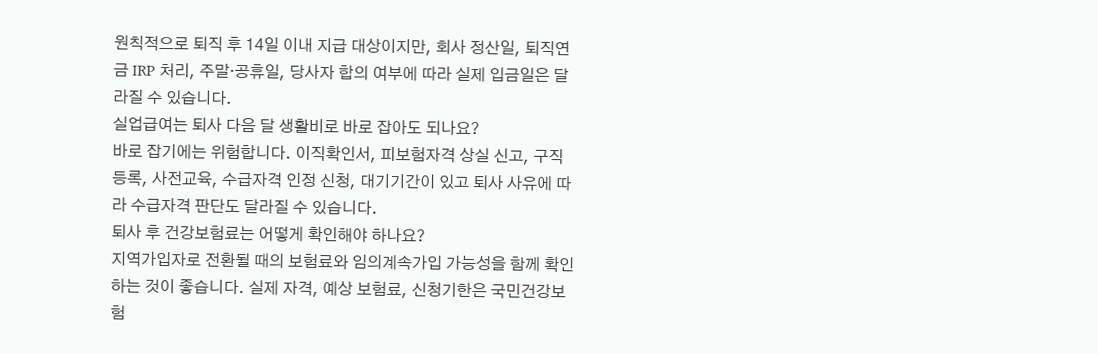원칙적으로 퇴직 후 14일 이내 지급 대상이지만, 회사 정산일, 퇴직연금 IRP 처리, 주말·공휴일, 당사자 합의 여부에 따라 실제 입금일은 달라질 수 있습니다.
실업급여는 퇴사 다음 달 생활비로 바로 잡아도 되나요?
바로 잡기에는 위험합니다. 이직확인서, 피보험자격 상실 신고, 구직등록, 사전교육, 수급자격 인정 신청, 대기기간이 있고 퇴사 사유에 따라 수급자격 판단도 달라질 수 있습니다.
퇴사 후 건강보험료는 어떻게 확인해야 하나요?
지역가입자로 전환될 때의 보험료와 임의계속가입 가능성을 함께 확인하는 것이 좋습니다. 실제 자격, 예상 보험료, 신청기한은 국민건강보험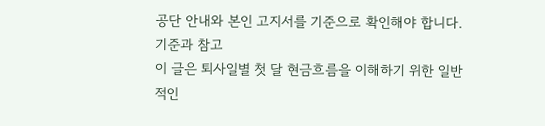공단 안내와 본인 고지서를 기준으로 확인해야 합니다.
기준과 참고
이 글은 퇴사일별 첫 달 현금흐름을 이해하기 위한 일반적인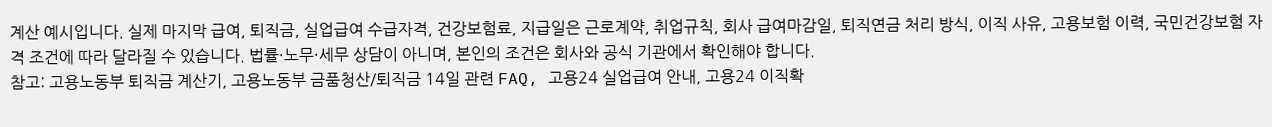계산 예시입니다. 실제 마지막 급여, 퇴직금, 실업급여 수급자격, 건강보험료, 지급일은 근로계약, 취업규칙, 회사 급여마감일, 퇴직연금 처리 방식, 이직 사유, 고용보험 이력, 국민건강보험 자격 조건에 따라 달라질 수 있습니다. 법률·노무·세무 상담이 아니며, 본인의 조건은 회사와 공식 기관에서 확인해야 합니다.
참고: 고용노동부 퇴직금 계산기, 고용노동부 금품청산/퇴직금 14일 관련 FAQ, 고용24 실업급여 안내, 고용24 이직확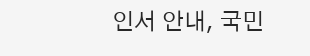인서 안내, 국민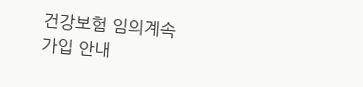건강보험 임의계속가입 안내